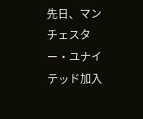先日、マンチェスター・ユナイテッド加入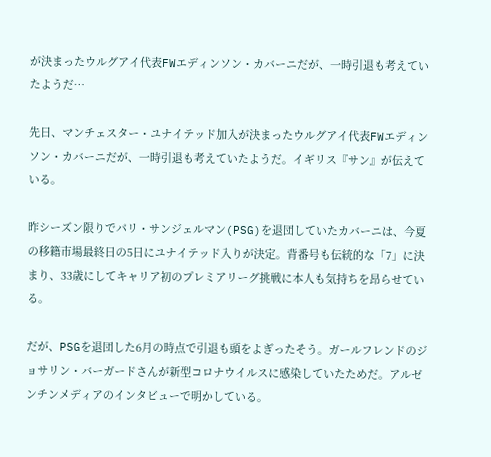が決まったウルグアイ代表FWエディンソン・カバーニだが、一時引退も考えていたようだ…

先日、マンチェスター・ユナイテッド加入が決まったウルグアイ代表FWエディンソン・カバーニだが、一時引退も考えていたようだ。イギリス『サン』が伝えている。

昨シーズン限りでパリ・サンジェルマン(PSG)を退団していたカバーニは、今夏の移籍市場最終日の5日にユナイテッド入りが決定。背番号も伝統的な「7」に決まり、33歳にしてキャリア初のプレミアリーグ挑戦に本人も気持ちを昂らせている。

だが、PSGを退団した6月の時点で引退も頭をよぎったそう。ガールフレンドのジョサリン・バーガードさんが新型コロナウイルスに感染していたためだ。アルゼンチンメディアのインタビューで明かしている。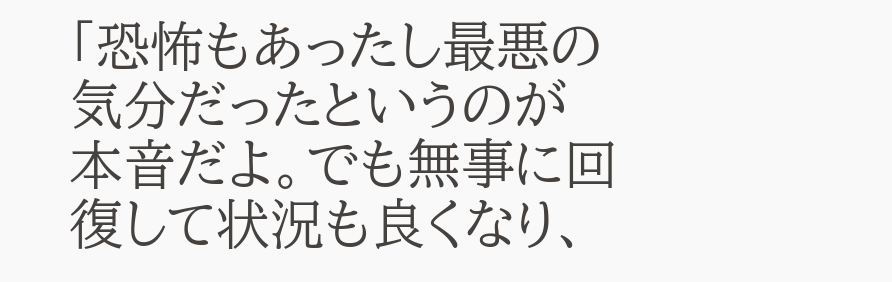「恐怖もあったし最悪の気分だったというのが本音だよ。でも無事に回復して状況も良くなり、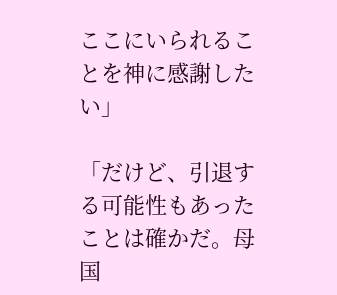ここにいられることを神に感謝したい」

「だけど、引退する可能性もあったことは確かだ。母国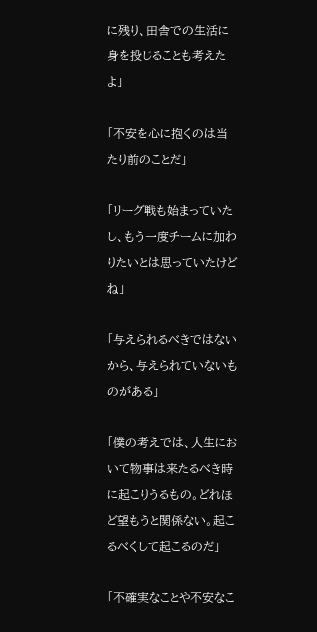に残り、田舎での生活に身を投じることも考えたよ」

「不安を心に抱くのは当たり前のことだ」

「リーグ戦も始まっていたし、もう一度チームに加わりたいとは思っていたけどね」

「与えられるべきではないから、与えられていないものがある」

「僕の考えでは、人生において物事は来たるべき時に起こりうるもの。どれほど望もうと関係ない。起こるべくして起こるのだ」

「不確実なことや不安なこ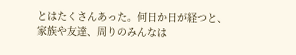とはたくさんあった。何日か日が経つと、家族や友達、周りのみんなは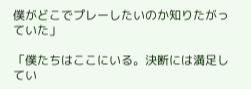僕がどこでプレーしたいのか知りたがっていた」

「僕たちはここにいる。決断には満足してい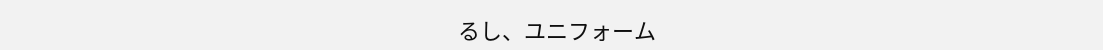るし、ユニフォーム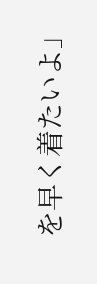を早く着たいよ」